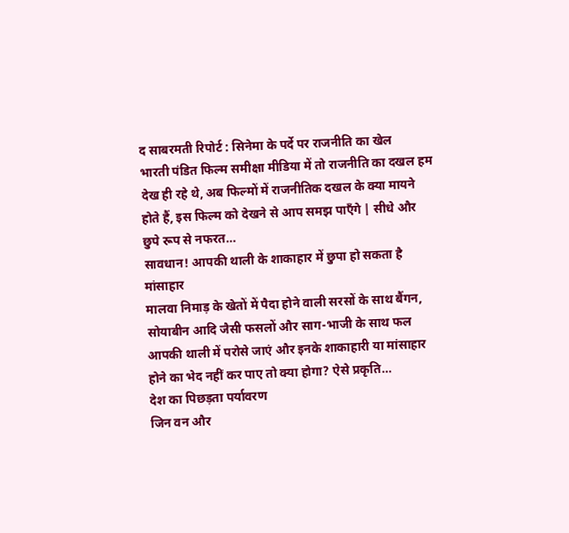द साबरमती रिपोर्ट : सिनेमा के पर्दे पर राजनीति का खेल
भारती पंडित फिल्म समीक्षा मीडिया में तो राजनीति का दखल हम देख ही रहे थे, अब फिल्मों में राजनीतिक दखल के क्या मायने होते हैं, इस फिल्म को देखने से आप समझ पाएँगे | सीधे और छुपे रूप से नफरत…
सावधान! आपकी थाली के शाकाहार में छुपा हो सकता है मांसाहार
मालवा निमाड़ के खेतों में पैदा होने वाली सरसों के साथ बैंगन, सोयाबीन आदि जैसी फसलों और साग-भाजी के साथ फल आपकी थाली में परोसे जाएं और इनके शाकाहारी या मांसाहार होने का भेद नहीं कर पाए तो क्या होगा? ऐसे प्रकृति…
देश का पिछड़ता पर्यावरण
जिन वन और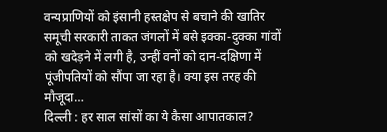वन्यप्राणियों को इंसानी हस्तक्षेप से बचाने की खातिर समूची सरकारी ताकत जंगलों में बसे इक्का-दुक्का गांवों को खदेड़ने में लगी है, उन्हीं वनों को दान-दक्षिणा में पूंजीपतियों को सौंपा जा रहा है। क्या इस तरह की मौजूदा…
दिल्ली : हर साल सांसों का ये कैसा आपातकाल?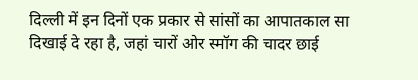दिल्ली में इन दिनों एक प्रकार से सांसों का आपातकाल सा दिखाई दे रहा है, जहां चारों ओर स्मॉग की चादर छाई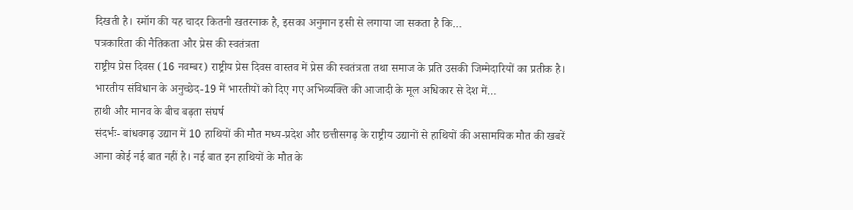दिखती है। स्मॉग की यह चादर कितनी खतरनाक है, इसका अनुमान इसी से लगाया जा सकता है कि…
पत्रकारिता की नैतिकता और प्रेस की स्वतंत्रता
राष्ट्रीय प्रेस दिवस (16 नवम्बर) राष्ट्रीय प्रेस दिवस वास्तव में प्रेस की स्वतंत्रता तथा समाज के प्रति उसकी जिम्मेदारियों का प्रतीक है। भारतीय संविधान के अनुच्छेद-19 में भारतीयों को दिए गए अभिव्यक्ति की आजादी के मूल अधिकार से देश में…
हाथी और मानव के बीच बढ़ता संघर्ष
संदर्भः- बांधवगढ़ उद्यान में 10 हाथियों की मौत मध्य-प्रदेश और छत्तीसगढ़ के राष्ट्रीय उद्यानों से हाथियों की असामयिक मौत की खबरें आना कोई नई बात नहीं है। नई बात इन हाथियों के मौत के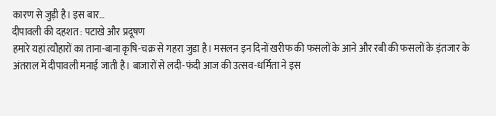कारण से जुड़ी है। इस बार…
दीपावली की दहशत : पटाखे और प्रदूषण
हमारे यहां त्यौहारों का ताना-बाना कृषि-चक्र से गहरा जुडा है। मसलन इन दिनों खरीफ की फसलों के आने और रबी की फसलों के इंतजार के अंतराल में दीपावली मनाई जाती है। बाजारों से लदी-फंदी आज की उत्सव-धर्मिता ने इस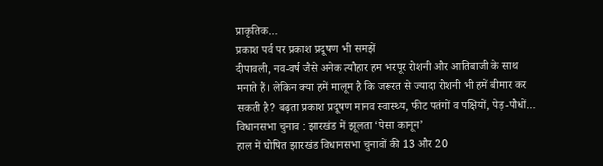प्राकृतिक…
प्रकाश पर्व पर प्रकाश प्रदूषण भी समझें
दीपावली, नव-वर्ष जैसे अनेक त्यौहार हम भरपूर रोशनी और आतिबाजी के साथ मनाते हैं। लेकिन क्या हमें मालूम है कि जरूरत से ज्यादा रोशनी भी हमें बीमार कर सकती है? बढ़ता प्रकाश प्रदूषण मानव स्वास्थ्य, फीट पतंगों व पक्षियों, पेड़-पौधों…
विधानसभा चुनाव : झारखंड में झूलता ‘पेसा कानून’
हाल में घोषित झारखंड विधानसभा चुनावों की 13 और 20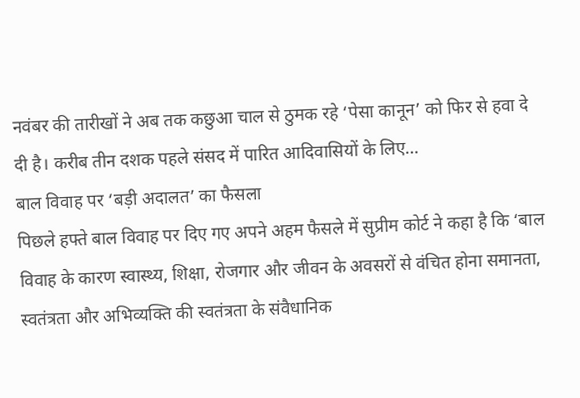नवंबर की तारीखों ने अब तक कछुआ चाल से ठुमक रहे ‘पेसा कानून’ को फिर से हवा दे दी है। करीब तीन दशक पहले संसद में पारित आदिवासियों के लिए…
बाल विवाह पर ‘बड़ी अदालत’ का फैसला
पिछले हफ्ते बाल विवाह पर दिए गए अपने अहम फैसले में सुप्रीम कोर्ट ने कहा है कि ‘बाल विवाह के कारण स्वास्थ्य, शिक्षा, रोजगार और जीवन के अवसरों से वंचित होना समानता, स्वतंत्रता और अभिव्यक्ति की स्वतंत्रता के संवैधानिक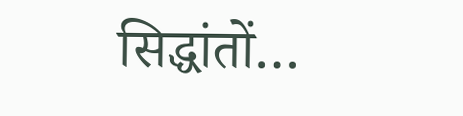सिद्धांतों…